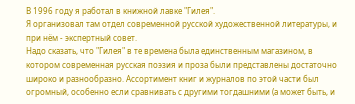В 1996 году я работал в книжной лавке "Гилея".
Я организовал там отдел современной русской художественной литературы, и при нём - экспертный совет.
Надо сказать, что "Гилея" в те времена была единственным магазином, в котором современная русская поэзия и проза были представлены достаточно широко и разнообразно. Ассортимент книг и журналов по этой части был огромный, особенно если сравнивать с другими тогдашними (а может быть, и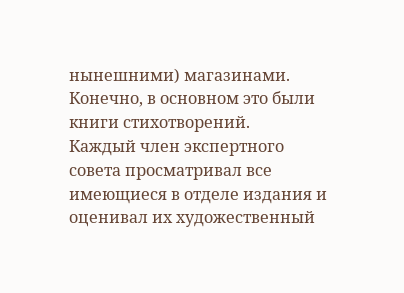нынешними) магазинами. Конечно, в основном это были книги стихотворений.
Каждый член экспертного совета просматривал все имеющиеся в отделе издания и оценивал их художественный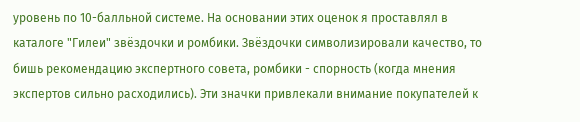уровень по 10-балльной системе. На основании этих оценок я проставлял в каталоге "Гилеи" звёздочки и ромбики. Звёздочки символизировали качество, то бишь рекомендацию экспертного совета, ромбики - спорность (когда мнения экспертов сильно расходились). Эти значки привлекали внимание покупателей к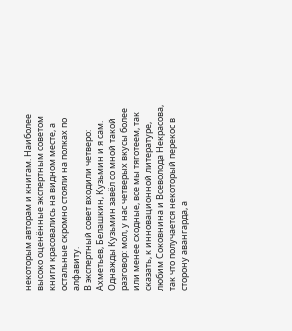некоторым авторам и книгам. Наиболее высоко оценённые экспертным советом книги красовались на видном месте, а остальные скромно стояли на полках по алфавиту.
В экспертный совет входили четверо: Ахметьев, Белашкин, Кузьмин и я сам.
Однажды Кузьмин завёл со мной такой разговор: мол, у нас четверых вкусы более или менее сходные, все мы тяготеем, так сказать, к инновационной литературе, любим Соковнина и Всеволода Некрасова, так что получается некоторый перекос в сторону авангарда, а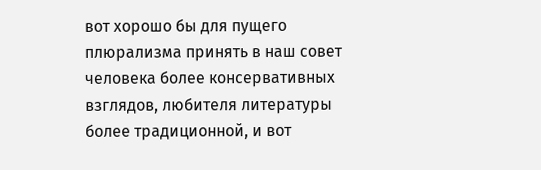вот хорошо бы для пущего плюрализма принять в наш совет человека более консервативных взглядов, любителя литературы более традиционной, и вот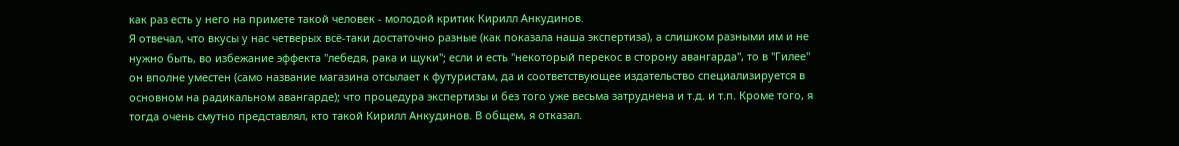как раз есть у него на примете такой человек - молодой критик Кирилл Анкудинов.
Я отвечал, что вкусы у нас четверых всё-таки достаточно разные (как показала наша экспертиза), а слишком разными им и не нужно быть, во избежание эффекта "лебедя, рака и щуки"; если и есть "некоторый перекос в сторону авангарда", то в "Гилее" он вполне уместен (само название магазина отсылает к футуристам, да и соответствующее издательство специализируется в основном на радикальном авангарде); что процедура экспертизы и без того уже весьма затруднена и т.д. и т.п. Кроме того, я тогда очень смутно представлял, кто такой Кирилл Анкудинов. В общем, я отказал.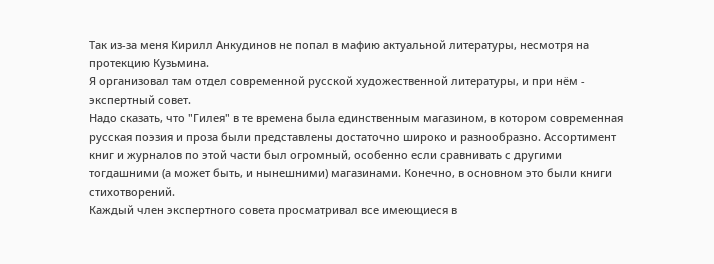Так из-за меня Кирилл Анкудинов не попал в мафию актуальной литературы, несмотря на протекцию Кузьмина.
Я организовал там отдел современной русской художественной литературы, и при нём - экспертный совет.
Надо сказать, что "Гилея" в те времена была единственным магазином, в котором современная русская поэзия и проза были представлены достаточно широко и разнообразно. Ассортимент книг и журналов по этой части был огромный, особенно если сравнивать с другими тогдашними (а может быть, и нынешними) магазинами. Конечно, в основном это были книги стихотворений.
Каждый член экспертного совета просматривал все имеющиеся в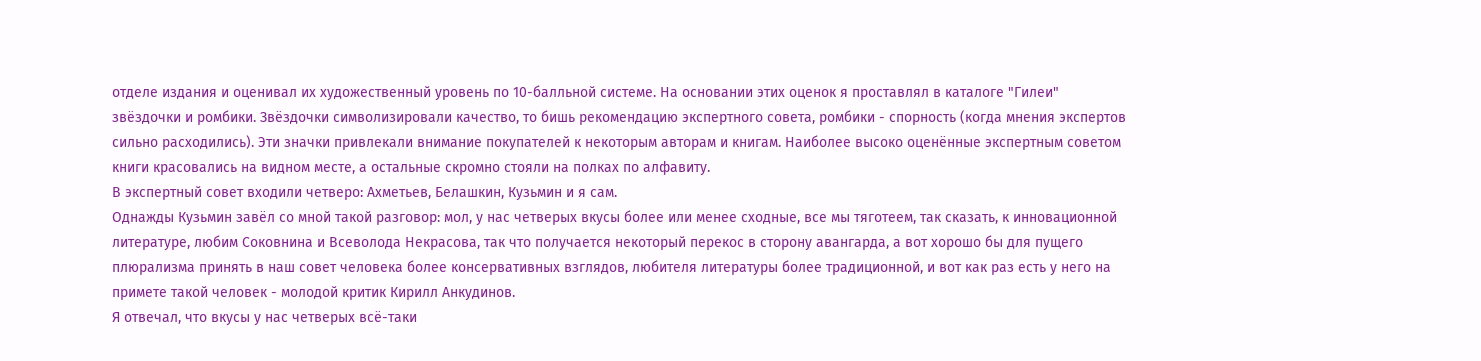отделе издания и оценивал их художественный уровень по 10-балльной системе. На основании этих оценок я проставлял в каталоге "Гилеи" звёздочки и ромбики. Звёздочки символизировали качество, то бишь рекомендацию экспертного совета, ромбики - спорность (когда мнения экспертов сильно расходились). Эти значки привлекали внимание покупателей к некоторым авторам и книгам. Наиболее высоко оценённые экспертным советом книги красовались на видном месте, а остальные скромно стояли на полках по алфавиту.
В экспертный совет входили четверо: Ахметьев, Белашкин, Кузьмин и я сам.
Однажды Кузьмин завёл со мной такой разговор: мол, у нас четверых вкусы более или менее сходные, все мы тяготеем, так сказать, к инновационной литературе, любим Соковнина и Всеволода Некрасова, так что получается некоторый перекос в сторону авангарда, а вот хорошо бы для пущего плюрализма принять в наш совет человека более консервативных взглядов, любителя литературы более традиционной, и вот как раз есть у него на примете такой человек - молодой критик Кирилл Анкудинов.
Я отвечал, что вкусы у нас четверых всё-таки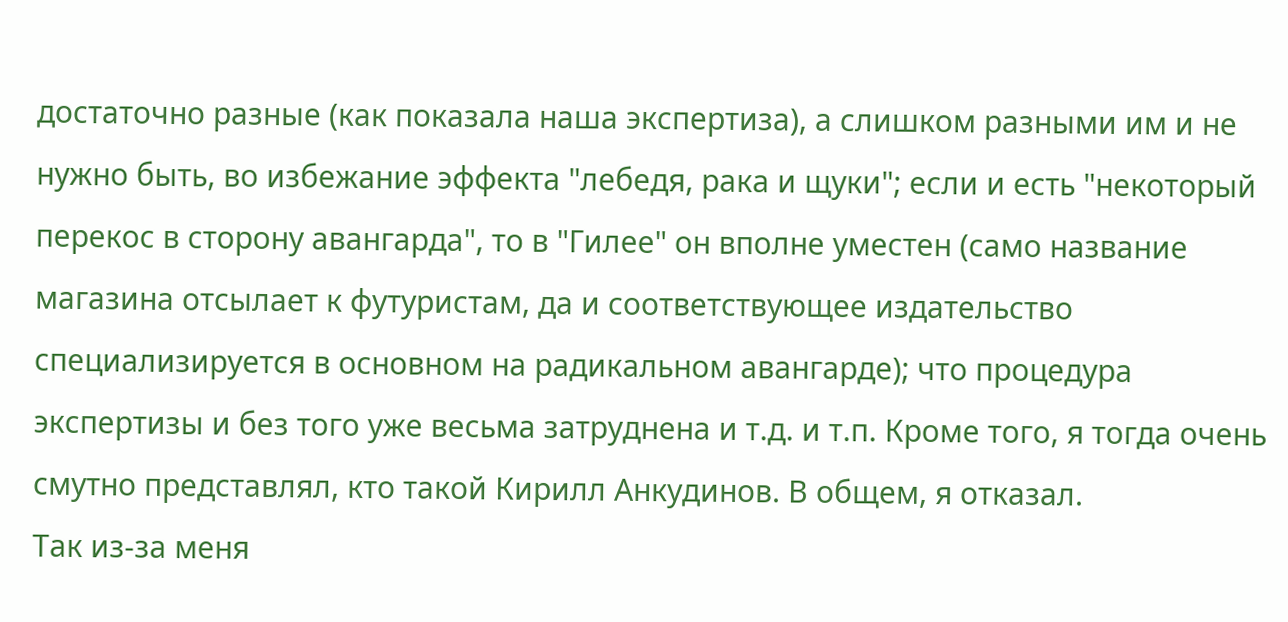достаточно разные (как показала наша экспертиза), а слишком разными им и не нужно быть, во избежание эффекта "лебедя, рака и щуки"; если и есть "некоторый перекос в сторону авангарда", то в "Гилее" он вполне уместен (само название магазина отсылает к футуристам, да и соответствующее издательство специализируется в основном на радикальном авангарде); что процедура экспертизы и без того уже весьма затруднена и т.д. и т.п. Кроме того, я тогда очень смутно представлял, кто такой Кирилл Анкудинов. В общем, я отказал.
Так из-за меня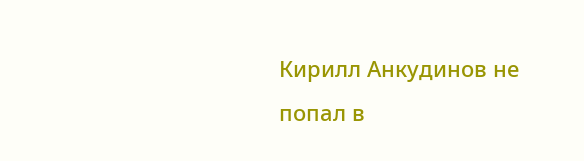Кирилл Анкудинов не попал в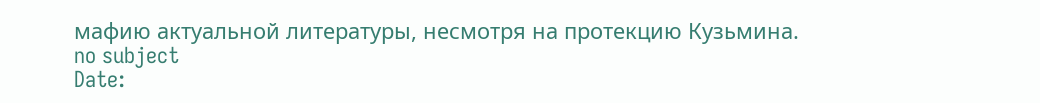мафию актуальной литературы, несмотря на протекцию Кузьмина.
no subject
Date: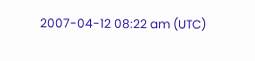2007-04-12 08:22 am (UTC)